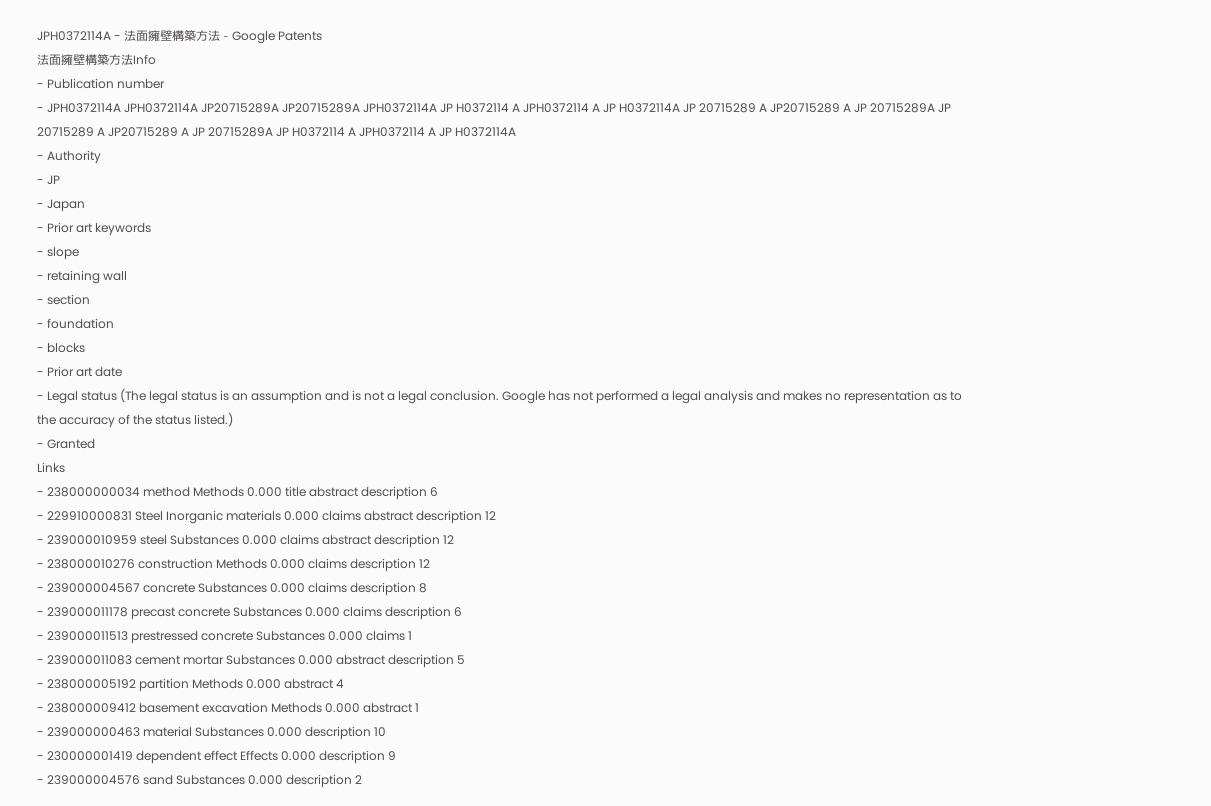JPH0372114A - 法面擁壁構築方法 - Google Patents
法面擁壁構築方法Info
- Publication number
- JPH0372114A JPH0372114A JP20715289A JP20715289A JPH0372114A JP H0372114 A JPH0372114 A JP H0372114A JP 20715289 A JP20715289 A JP 20715289A JP 20715289 A JP20715289 A JP 20715289A JP H0372114 A JPH0372114 A JP H0372114A
- Authority
- JP
- Japan
- Prior art keywords
- slope
- retaining wall
- section
- foundation
- blocks
- Prior art date
- Legal status (The legal status is an assumption and is not a legal conclusion. Google has not performed a legal analysis and makes no representation as to the accuracy of the status listed.)
- Granted
Links
- 238000000034 method Methods 0.000 title abstract description 6
- 229910000831 Steel Inorganic materials 0.000 claims abstract description 12
- 239000010959 steel Substances 0.000 claims abstract description 12
- 238000010276 construction Methods 0.000 claims description 12
- 239000004567 concrete Substances 0.000 claims description 8
- 239000011178 precast concrete Substances 0.000 claims description 6
- 239000011513 prestressed concrete Substances 0.000 claims 1
- 239000011083 cement mortar Substances 0.000 abstract description 5
- 238000005192 partition Methods 0.000 abstract 4
- 238000009412 basement excavation Methods 0.000 abstract 1
- 239000000463 material Substances 0.000 description 10
- 230000001419 dependent effect Effects 0.000 description 9
- 239000004576 sand Substances 0.000 description 2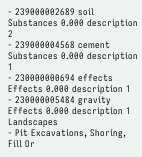- 239000002689 soil Substances 0.000 description 2
- 239000004568 cement Substances 0.000 description 1
- 230000000694 effects Effects 0.000 description 1
- 230000005484 gravity Effects 0.000 description 1
Landscapes
- Pit Excavations, Shoring, Fill Or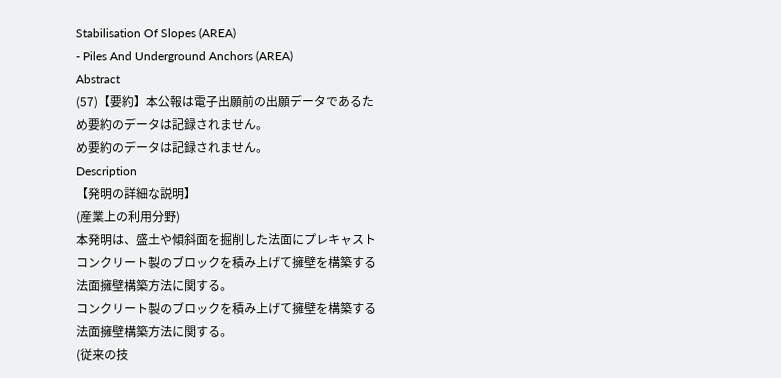Stabilisation Of Slopes (AREA)
- Piles And Underground Anchors (AREA)
Abstract
(57)【要約】本公報は電子出願前の出願データであるた
め要約のデータは記録されません。
め要約のデータは記録されません。
Description
【発明の詳細な説明】
(産業上の利用分野)
本発明は、盛土や傾斜面を掘削した法面にプレキャスト
コンクリート製のブロックを積み上げて擁壁を構築する
法面擁壁構築方法に関する。
コンクリート製のブロックを積み上げて擁壁を構築する
法面擁壁構築方法に関する。
(従来の技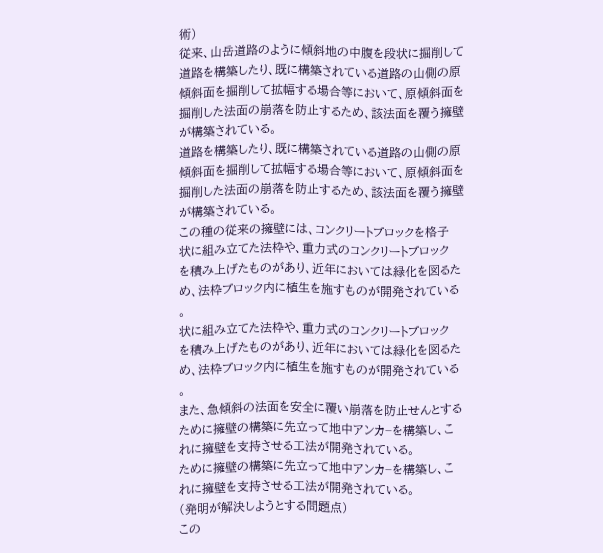術)
従来、山岳道路のように傾斜地の中腹を段状に掘削して
道路を構築したり、既に構築されている道路の山側の原
傾斜面を掘削して拡幅する場合等において、原傾斜面を
掘削した法面の崩落を防止するため、該法面を覆う擁壁
が構築されている。
道路を構築したり、既に構築されている道路の山側の原
傾斜面を掘削して拡幅する場合等において、原傾斜面を
掘削した法面の崩落を防止するため、該法面を覆う擁壁
が構築されている。
この種の従来の擁壁には、コンクリートブロックを格子
状に組み立てた法枠や、重力式のコンクリートブロック
を積み上げたものがあり、近年においては緑化を図るた
め、法枠ブロック内に植生を施すものが開発されている
。
状に組み立てた法枠や、重力式のコンクリートブロック
を積み上げたものがあり、近年においては緑化を図るた
め、法枠ブロック内に植生を施すものが開発されている
。
また、急傾斜の法面を安全に覆い崩落を防止せんとする
ために擁壁の構築に先立って地中アンカ−を構築し、こ
れに擁壁を支持させる工法が開発されている。
ために擁壁の構築に先立って地中アンカ−を構築し、こ
れに擁壁を支持させる工法が開発されている。
(発明が解決しようとする問題点)
この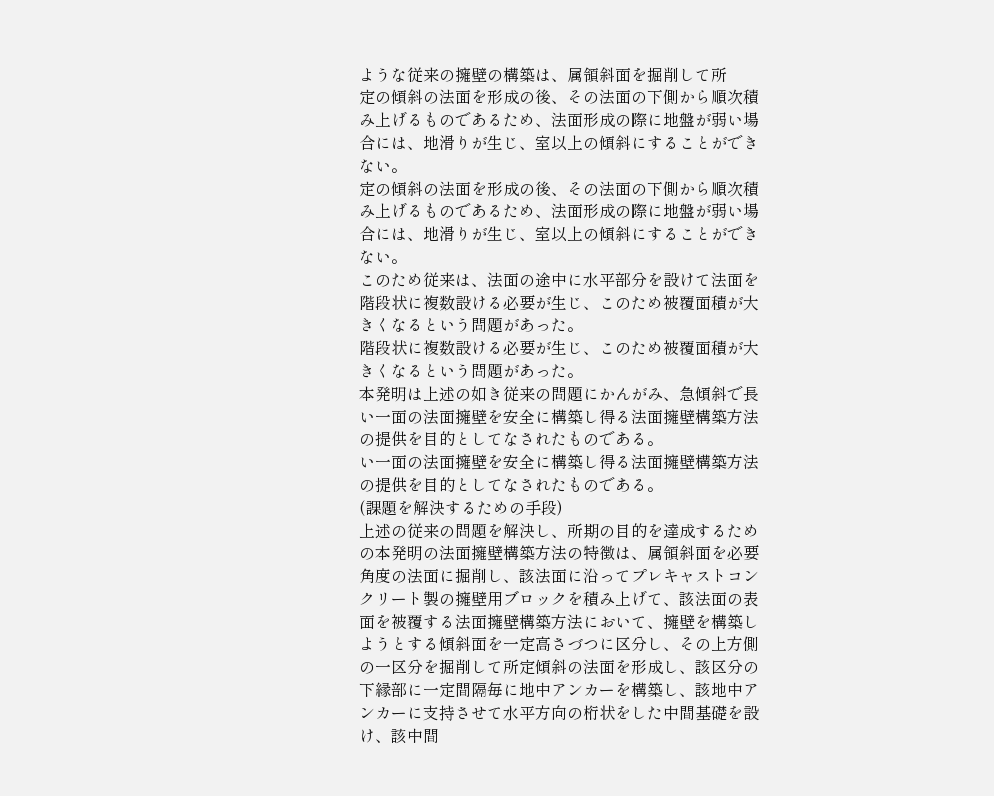ような従来の擁壁の構築は、属領斜面を掘削して所
定の傾斜の法面を形成の後、その法面の下側から順次積
み上げるものであるため、法面形成の際に地盤が弱い場
合には、地滑りが生じ、室以上の傾斜にすることができ
ない。
定の傾斜の法面を形成の後、その法面の下側から順次積
み上げるものであるため、法面形成の際に地盤が弱い場
合には、地滑りが生じ、室以上の傾斜にすることができ
ない。
このため従来は、法面の途中に水平部分を設けて法面を
階段状に複数設ける必要が生じ、このため被覆面積が大
きくなるという問題があった。
階段状に複数設ける必要が生じ、このため被覆面積が大
きくなるという問題があった。
本発明は上述の如き従来の問題にかんがみ、急傾斜で長
い一面の法面擁壁を安全に構築し得る法面擁壁構築方法
の提供を目的としてなされたものである。
い一面の法面擁壁を安全に構築し得る法面擁壁構築方法
の提供を目的としてなされたものである。
(課題を解決するための手段)
上述の従来の問題を解決し、所期の目的を達成するため
の本発明の法面擁壁構築方法の特徴は、属領斜面を必要
角度の法面に掘削し、該法面に沿ってプレキャストコン
クリート製の擁壁用ブロックを積み上げて、該法面の表
面を被覆する法面擁壁構築方法において、擁壁を構築し
ようとする傾斜面を一定高さづつに区分し、その上方側
の一区分を掘削して所定傾斜の法面を形成し、該区分の
下縁部に一定間隔毎に地中アンカーを構築し、該地中ア
ンカーに支持させて水平方向の桁状をした中間基礎を設
け、該中間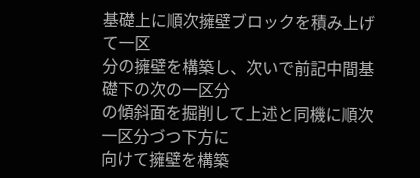基礎上に順次擁壁ブロックを積み上げて一区
分の擁壁を構築し、次いで前記中間基礎下の次の一区分
の傾斜面を掘削して上述と同機に順次一区分づつ下方に
向けて擁壁を構築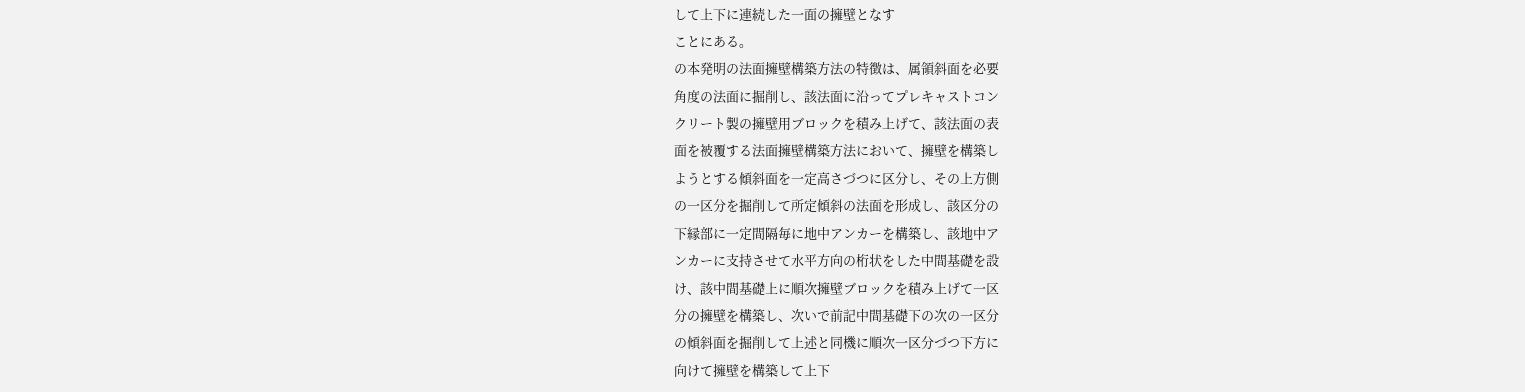して上下に連続した一面の擁壁となす
ことにある。
の本発明の法面擁壁構築方法の特徴は、属領斜面を必要
角度の法面に掘削し、該法面に沿ってプレキャストコン
クリート製の擁壁用ブロックを積み上げて、該法面の表
面を被覆する法面擁壁構築方法において、擁壁を構築し
ようとする傾斜面を一定高さづつに区分し、その上方側
の一区分を掘削して所定傾斜の法面を形成し、該区分の
下縁部に一定間隔毎に地中アンカーを構築し、該地中ア
ンカーに支持させて水平方向の桁状をした中間基礎を設
け、該中間基礎上に順次擁壁ブロックを積み上げて一区
分の擁壁を構築し、次いで前記中間基礎下の次の一区分
の傾斜面を掘削して上述と同機に順次一区分づつ下方に
向けて擁壁を構築して上下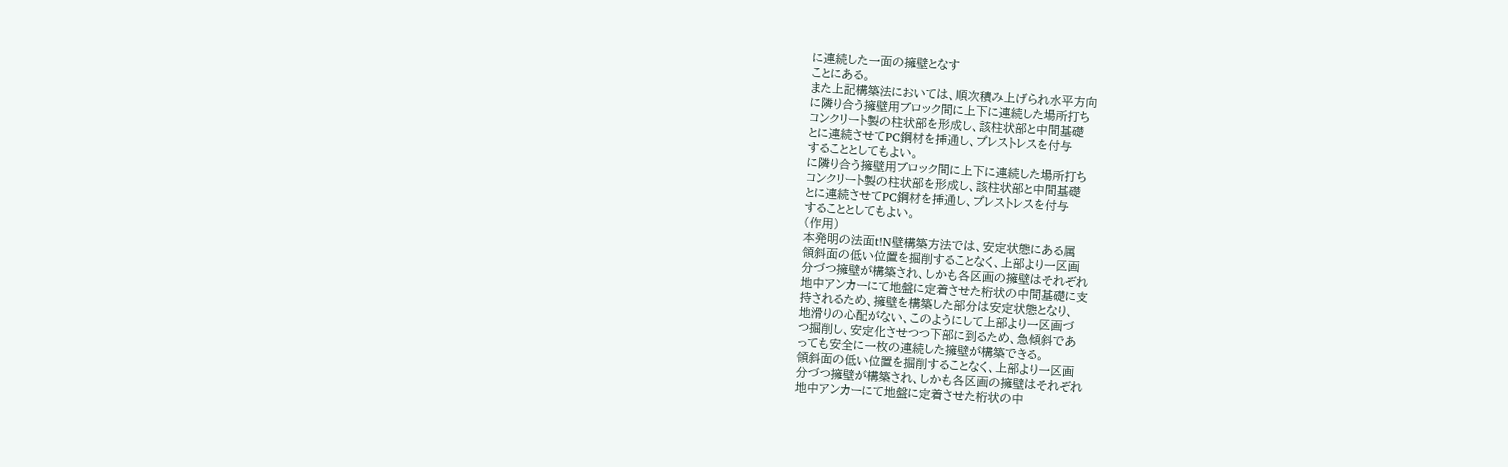に連続した一面の擁壁となす
ことにある。
また上記構築法においては、順次積み上げられ水平方向
に隣り合う擁壁用ブロック間に上下に連続した場所打ち
コンクリート製の柱状部を形成し、該柱状部と中間基礎
とに連続させてPC鋼材を挿通し、プレストレスを付与
することとしてもよい。
に隣り合う擁壁用ブロック間に上下に連続した場所打ち
コンクリート製の柱状部を形成し、該柱状部と中間基礎
とに連続させてPC鋼材を挿通し、プレストレスを付与
することとしてもよい。
(作用)
本発明の法面t!N壁構築方法では、安定状態にある属
領斜面の低い位置を掘削することなく、上部より一区画
分づつ擁壁が構築され、しかも各区画の擁壁はそれぞれ
地中アンカーにて地盤に定着させた桁状の中間基礎に支
持されるため、擁壁を構築した部分は安定状態となり、
地滑りの心配がない、このようにして上部より一区画づ
つ掘削し、安定化させつつ下部に到るため、急傾斜であ
っても安全に一枚の連続した擁壁が構築できる。
領斜面の低い位置を掘削することなく、上部より一区画
分づつ擁壁が構築され、しかも各区画の擁壁はそれぞれ
地中アンカーにて地盤に定着させた桁状の中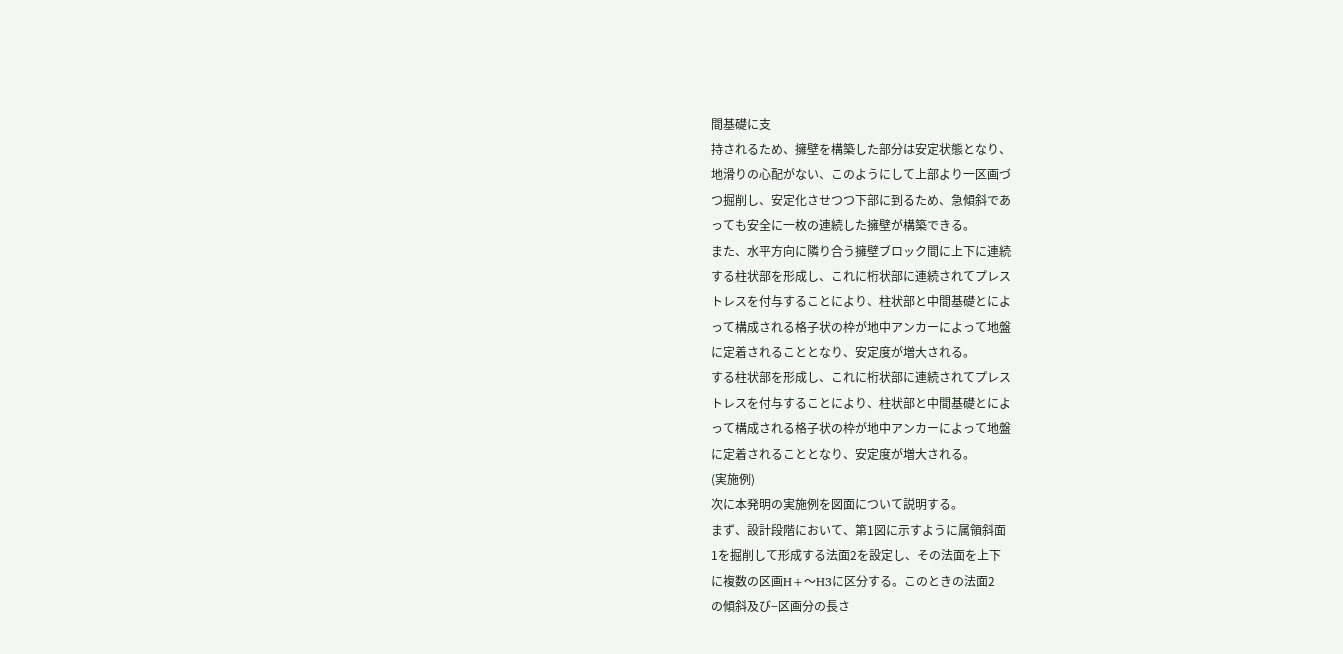間基礎に支
持されるため、擁壁を構築した部分は安定状態となり、
地滑りの心配がない、このようにして上部より一区画づ
つ掘削し、安定化させつつ下部に到るため、急傾斜であ
っても安全に一枚の連続した擁壁が構築できる。
また、水平方向に隣り合う擁壁ブロック間に上下に連続
する柱状部を形成し、これに桁状部に連続されてプレス
トレスを付与することにより、柱状部と中間基礎とによ
って構成される格子状の枠が地中アンカーによって地盤
に定着されることとなり、安定度が増大される。
する柱状部を形成し、これに桁状部に連続されてプレス
トレスを付与することにより、柱状部と中間基礎とによ
って構成される格子状の枠が地中アンカーによって地盤
に定着されることとなり、安定度が増大される。
(実施例)
次に本発明の実施例を図面について説明する。
まず、設計段階において、第1図に示すように属領斜面
1を掘削して形成する法面2を設定し、その法面を上下
に複数の区画H+〜H3に区分する。このときの法面2
の傾斜及び−区画分の長さ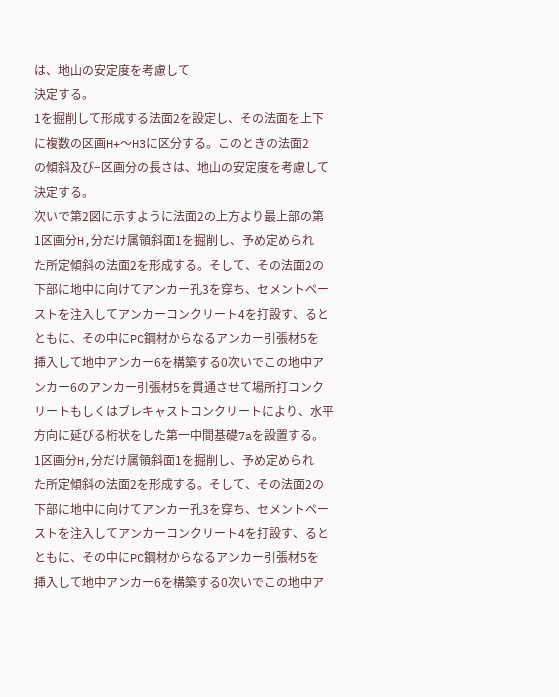は、地山の安定度を考慮して
決定する。
1を掘削して形成する法面2を設定し、その法面を上下
に複数の区画H+〜H3に区分する。このときの法面2
の傾斜及び−区画分の長さは、地山の安定度を考慮して
決定する。
次いで第2図に示すように法面2の上方より最上部の第
1区画分H,分だけ属領斜面1を掘削し、予め定められ
た所定傾斜の法面2を形成する。そして、その法面2の
下部に地中に向けてアンカー孔3を穿ち、セメントペー
ストを注入してアンカーコンクリート4を打設す、ると
ともに、その中にPC鋼材からなるアンカー引張材5を
挿入して地中アンカー6を構築する0次いでこの地中ア
ンカー6のアンカー引張材5を貫通させて場所打コンク
リートもしくはブレキャストコンクリートにより、水平
方向に延びる桁状をした第一中間基礎7aを設置する。
1区画分H,分だけ属領斜面1を掘削し、予め定められ
た所定傾斜の法面2を形成する。そして、その法面2の
下部に地中に向けてアンカー孔3を穿ち、セメントペー
ストを注入してアンカーコンクリート4を打設す、ると
ともに、その中にPC鋼材からなるアンカー引張材5を
挿入して地中アンカー6を構築する0次いでこの地中ア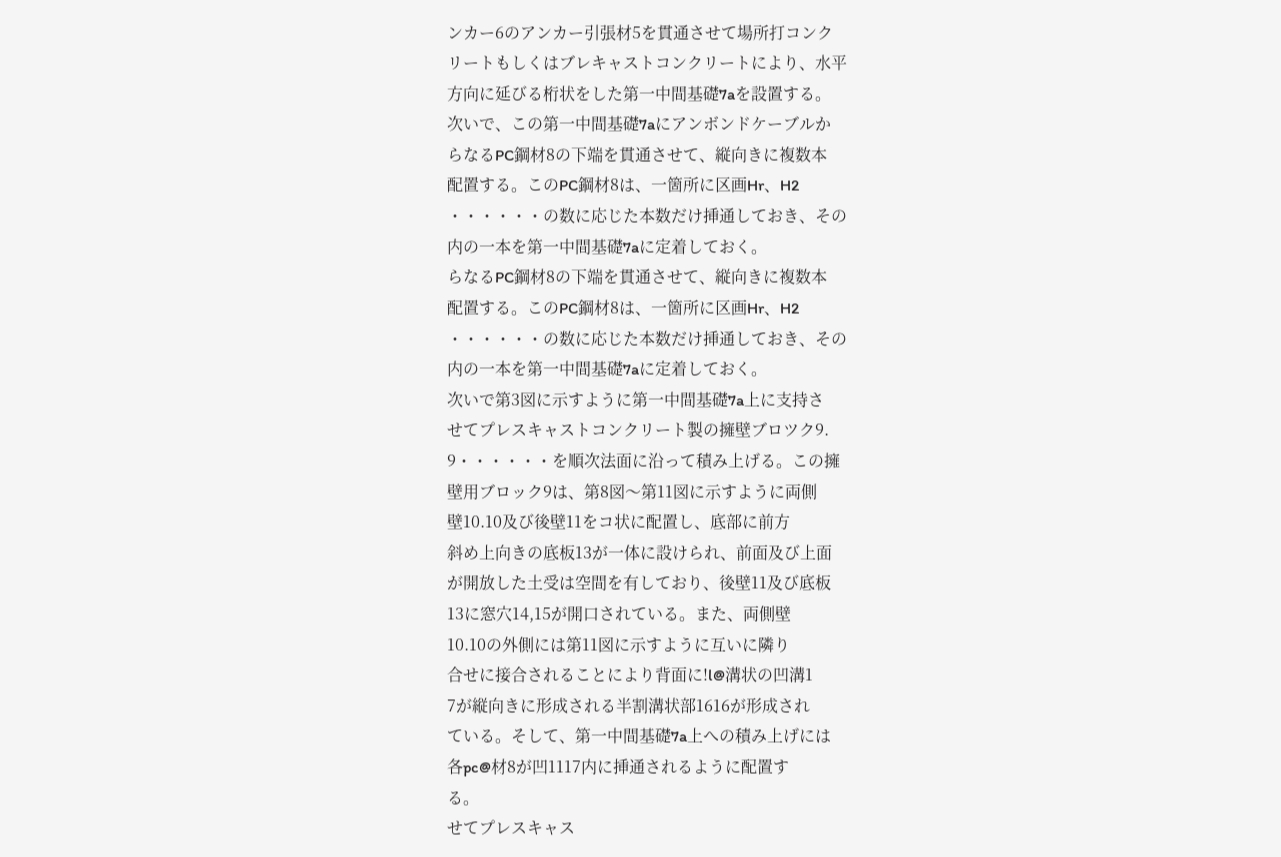ンカー6のアンカー引張材5を貫通させて場所打コンク
リートもしくはブレキャストコンクリートにより、水平
方向に延びる桁状をした第一中間基礎7aを設置する。
次いで、この第一中間基礎7aにアンボンドケーブルか
らなるPC鋼材8の下端を貫通させて、縦向きに複数本
配置する。このPC鋼材8は、一箇所に区画Hr、H2
・・・・・・の数に応じた本数だけ挿通しておき、その
内の一本を第一中間基礎7aに定着しておく。
らなるPC鋼材8の下端を貫通させて、縦向きに複数本
配置する。このPC鋼材8は、一箇所に区画Hr、H2
・・・・・・の数に応じた本数だけ挿通しておき、その
内の一本を第一中間基礎7aに定着しておく。
次いで第3図に示すように第一中間基礎7a上に支持さ
せてプレスキャストコンクリート製の擁壁ブロツク9.
9・・・・・・を順次法面に沿って積み上げる。この擁
壁用ブロック9は、第8図〜第11図に示すように両側
壁10.10及び後壁11をコ状に配置し、底部に前方
斜め上向きの底板13が一体に設けられ、前面及び上面
が開放した土受は空間を有しており、後壁11及び底板
13に窓穴14,15が開口されている。また、両側壁
10.10の外側には第11図に示すように互いに隣り
合せに接合されることにより背面に!l@溝状の凹溝1
7が縦向きに形成される半割溝状部1616が形成され
ている。そして、第一中間基礎7a上への積み上げには
各pc@材8が凹1117内に挿通されるように配置す
る。
せてプレスキャス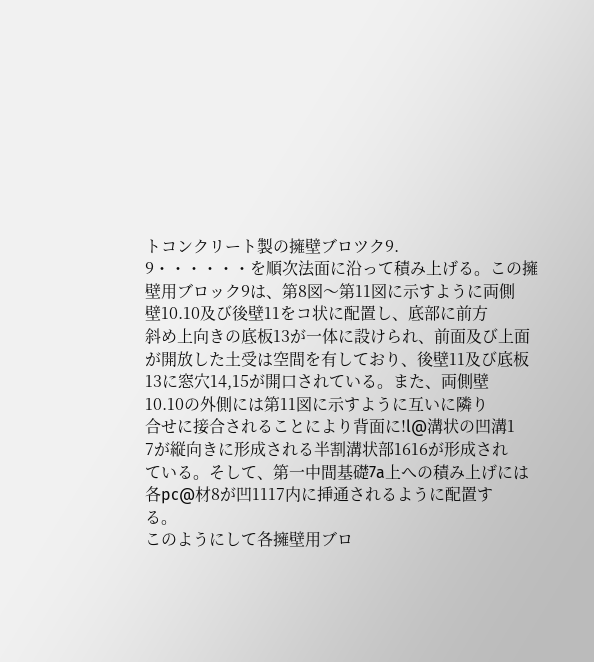トコンクリート製の擁壁ブロツク9.
9・・・・・・を順次法面に沿って積み上げる。この擁
壁用ブロック9は、第8図〜第11図に示すように両側
壁10.10及び後壁11をコ状に配置し、底部に前方
斜め上向きの底板13が一体に設けられ、前面及び上面
が開放した土受は空間を有しており、後壁11及び底板
13に窓穴14,15が開口されている。また、両側壁
10.10の外側には第11図に示すように互いに隣り
合せに接合されることにより背面に!l@溝状の凹溝1
7が縦向きに形成される半割溝状部1616が形成され
ている。そして、第一中間基礎7a上への積み上げには
各pc@材8が凹1117内に挿通されるように配置す
る。
このようにして各擁壁用ブロ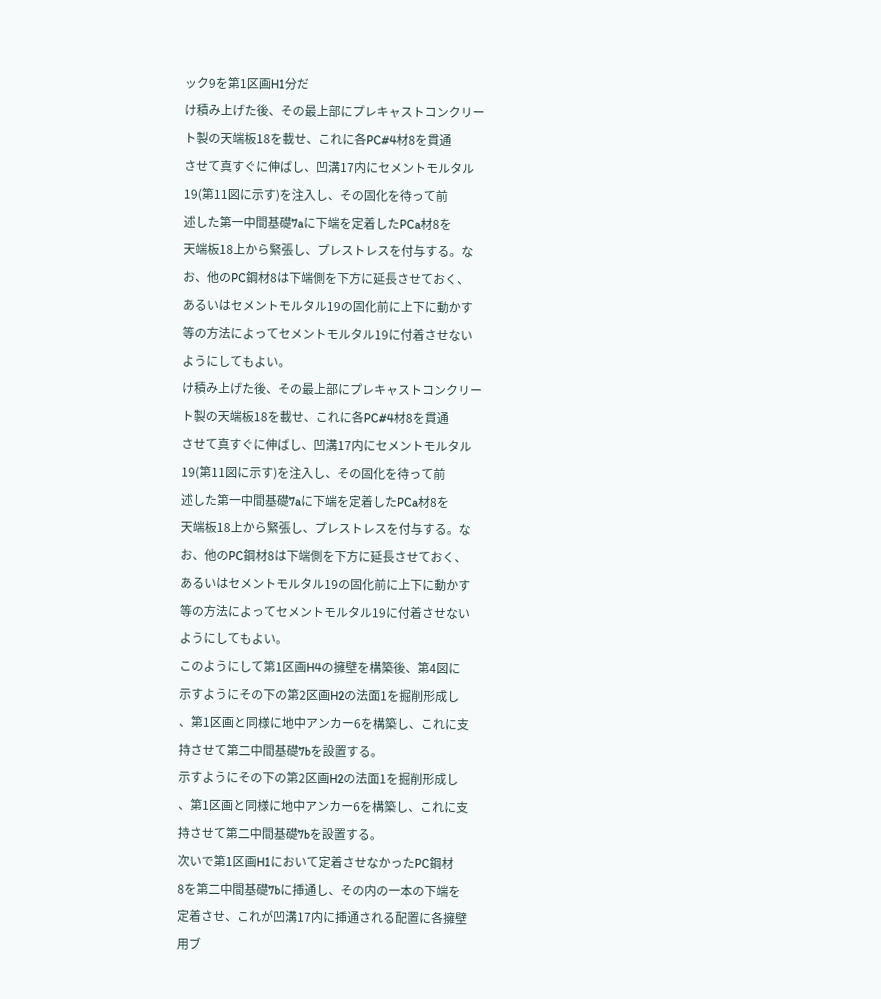ック9を第1区画H1分だ
け積み上げた後、その最上部にプレキャストコンクリー
ト製の天端板18を載せ、これに各PC#4材8を貫通
させて真すぐに伸ばし、凹溝17内にセメントモルタル
19(第11図に示す)を注入し、その固化を待って前
述した第一中間基礎7aに下端を定着したPCa材8を
天端板18上から緊張し、プレストレスを付与する。な
お、他のPC鋼材8は下端側を下方に延長させておく、
あるいはセメントモルタル19の固化前に上下に動かす
等の方法によってセメントモルタル19に付着させない
ようにしてもよい。
け積み上げた後、その最上部にプレキャストコンクリー
ト製の天端板18を載せ、これに各PC#4材8を貫通
させて真すぐに伸ばし、凹溝17内にセメントモルタル
19(第11図に示す)を注入し、その固化を待って前
述した第一中間基礎7aに下端を定着したPCa材8を
天端板18上から緊張し、プレストレスを付与する。な
お、他のPC鋼材8は下端側を下方に延長させておく、
あるいはセメントモルタル19の固化前に上下に動かす
等の方法によってセメントモルタル19に付着させない
ようにしてもよい。
このようにして第1区画H4の擁壁を構築後、第4図に
示すようにその下の第2区画H2の法面1を掘削形成し
、第1区画と同様に地中アンカー6を構築し、これに支
持させて第二中間基礎7bを設置する。
示すようにその下の第2区画H2の法面1を掘削形成し
、第1区画と同様に地中アンカー6を構築し、これに支
持させて第二中間基礎7bを設置する。
次いで第1区画H1において定着させなかったPC鋼材
8を第二中間基礎7bに挿通し、その内の一本の下端を
定着させ、これが凹溝17内に挿通される配置に各擁壁
用ブ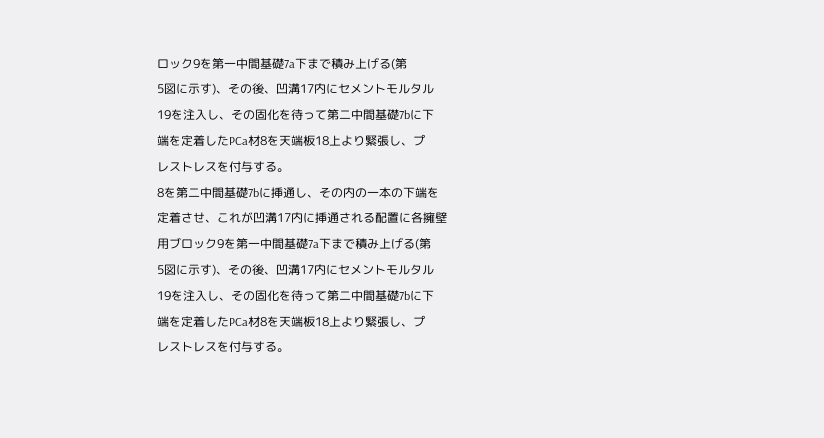ロック9を第一中間基礎7a下まで積み上げる(第
5図に示す)、その後、凹溝17内にセメントモルタル
19を注入し、その固化を待って第二中間基礎7bに下
端を定着したPCa材8を天端板18上より緊張し、プ
レストレスを付与する。
8を第二中間基礎7bに挿通し、その内の一本の下端を
定着させ、これが凹溝17内に挿通される配置に各擁壁
用ブロック9を第一中間基礎7a下まで積み上げる(第
5図に示す)、その後、凹溝17内にセメントモルタル
19を注入し、その固化を待って第二中間基礎7bに下
端を定着したPCa材8を天端板18上より緊張し、プ
レストレスを付与する。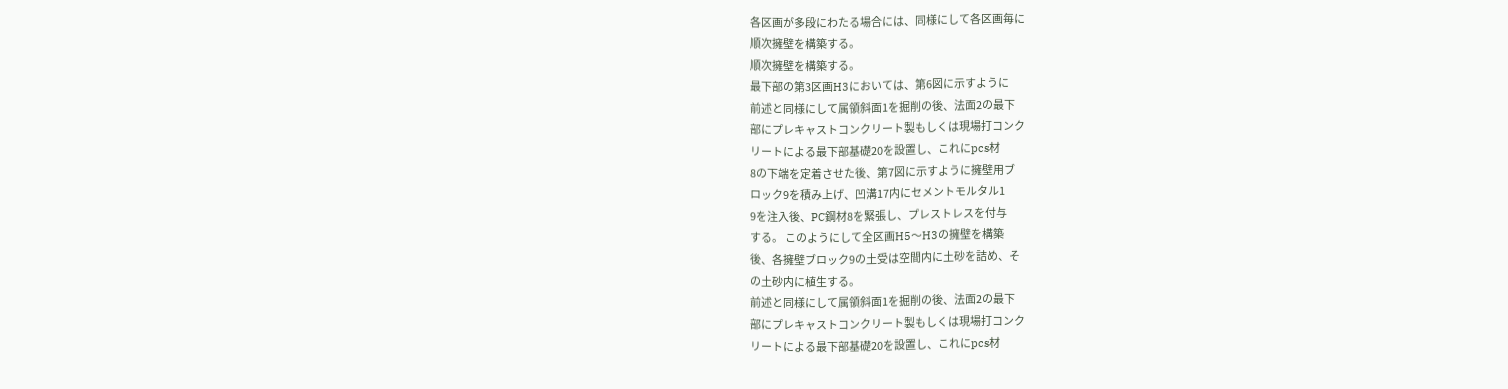各区画が多段にわたる場合には、同様にして各区画毎に
順次擁壁を構築する。
順次擁壁を構築する。
最下部の第3区画H3においては、第6図に示すように
前述と同様にして属領斜面1を掘削の後、法面2の最下
部にプレキャストコンクリート製もしくは現場打コンク
リートによる最下部基礎20を設置し、これにpcs材
8の下端を定着させた後、第7図に示すように擁壁用ブ
ロック9を積み上げ、凹溝17内にセメントモルタル1
9を注入後、PC鋼材8を緊張し、プレストレスを付与
する。 このようにして全区画H5〜H3の擁壁を構築
後、各擁壁ブロック9の土受は空間内に土砂を詰め、そ
の土砂内に植生する。
前述と同様にして属領斜面1を掘削の後、法面2の最下
部にプレキャストコンクリート製もしくは現場打コンク
リートによる最下部基礎20を設置し、これにpcs材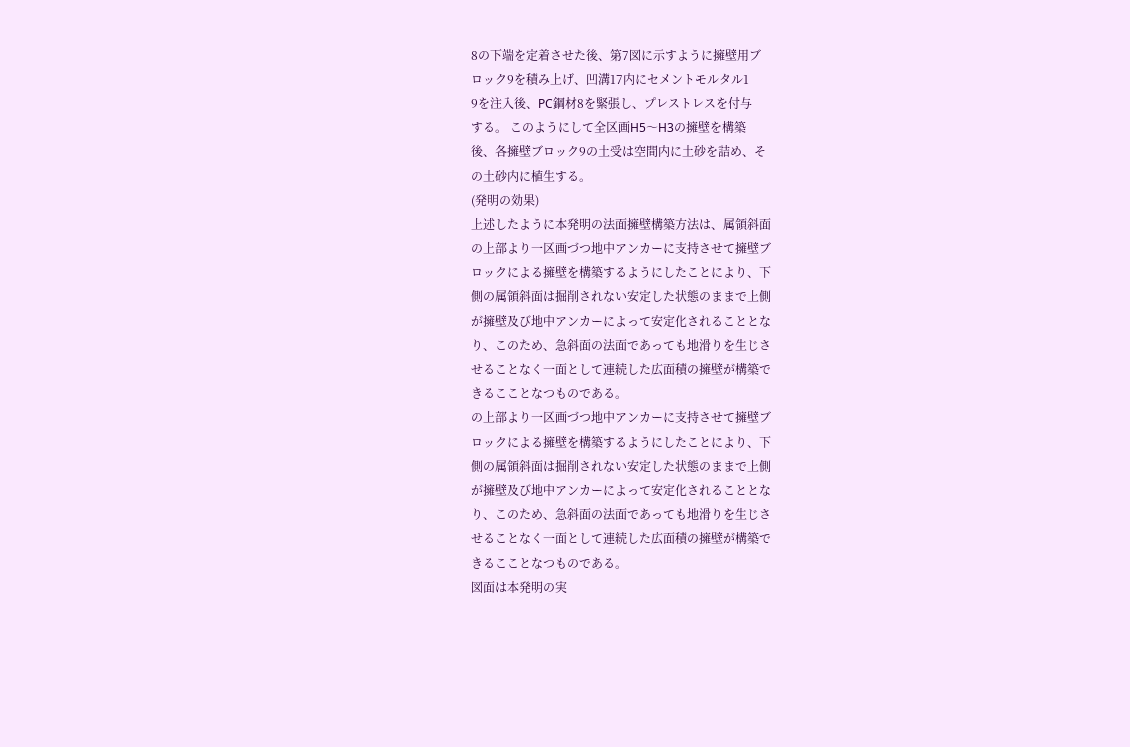8の下端を定着させた後、第7図に示すように擁壁用ブ
ロック9を積み上げ、凹溝17内にセメントモルタル1
9を注入後、PC鋼材8を緊張し、プレストレスを付与
する。 このようにして全区画H5〜H3の擁壁を構築
後、各擁壁ブロック9の土受は空間内に土砂を詰め、そ
の土砂内に植生する。
(発明の効果)
上述したように本発明の法面擁壁構築方法は、属領斜面
の上部より一区画づつ地中アンカーに支持させて擁壁ブ
ロックによる擁壁を構築するようにしたことにより、下
側の属領斜面は掘削されない安定した状態のままで上側
が擁壁及び地中アンカーによって安定化されることとな
り、このため、急斜面の法面であっても地滑りを生じさ
せることなく一面として連続した広面積の擁壁が構築で
きるこことなつものである。
の上部より一区画づつ地中アンカーに支持させて擁壁ブ
ロックによる擁壁を構築するようにしたことにより、下
側の属領斜面は掘削されない安定した状態のままで上側
が擁壁及び地中アンカーによって安定化されることとな
り、このため、急斜面の法面であっても地滑りを生じさ
せることなく一面として連続した広面積の擁壁が構築で
きるこことなつものである。
図面は本発明の実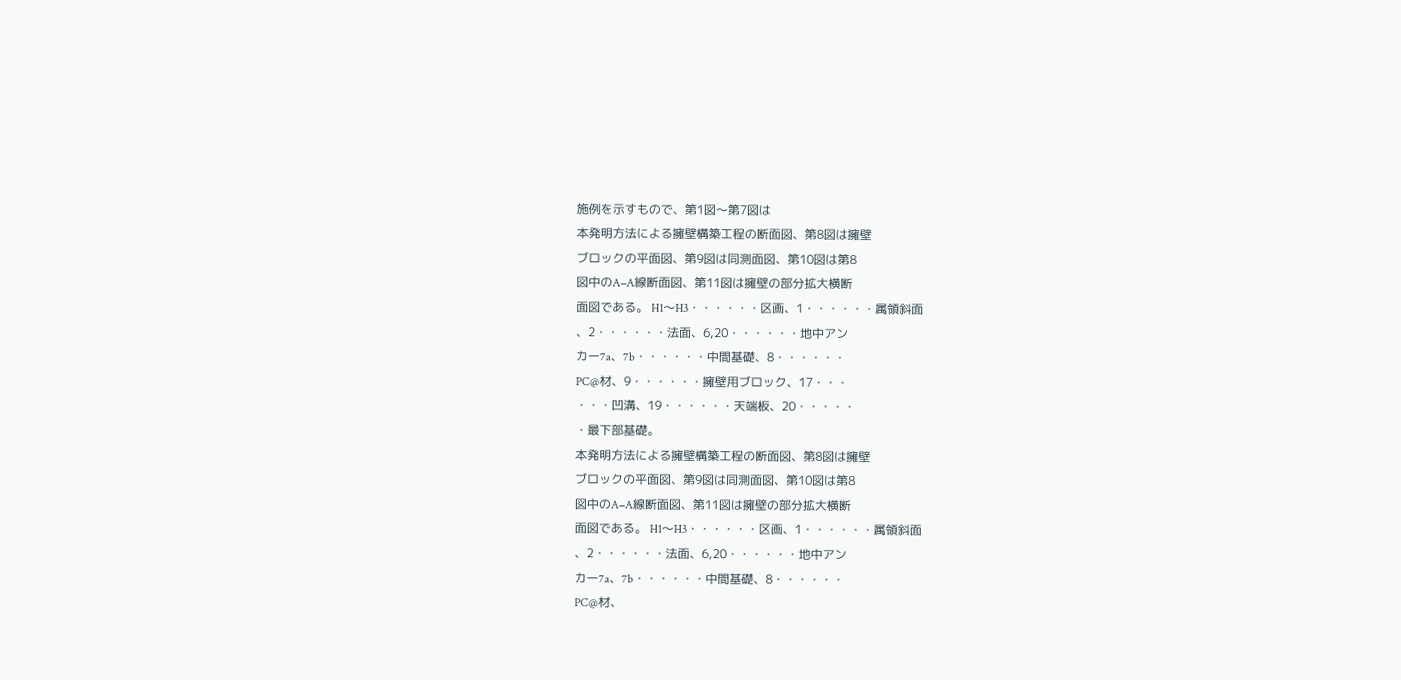施例を示すもので、第1図〜第7図は
本発明方法による擁壁構築工程の断面図、第8図は擁壁
ブロックの平面図、第9図は同測面図、第10図は第8
図中のA−A線断面図、第11図は擁壁の部分拡大横断
面図である。 H1〜H3・・・・・・区画、1・・・・・・属領斜面
、2・・・・・・法面、6,20・・・・・・地中アン
カー7a、7b・・・・・・中間基礎、8・・・・・・
PC@材、9・・・・・・擁壁用ブロック、17・・・
・・・凹溝、19・・・・・・天端板、20・・・・・
・最下部基礎。
本発明方法による擁壁構築工程の断面図、第8図は擁壁
ブロックの平面図、第9図は同測面図、第10図は第8
図中のA−A線断面図、第11図は擁壁の部分拡大横断
面図である。 H1〜H3・・・・・・区画、1・・・・・・属領斜面
、2・・・・・・法面、6,20・・・・・・地中アン
カー7a、7b・・・・・・中間基礎、8・・・・・・
PC@材、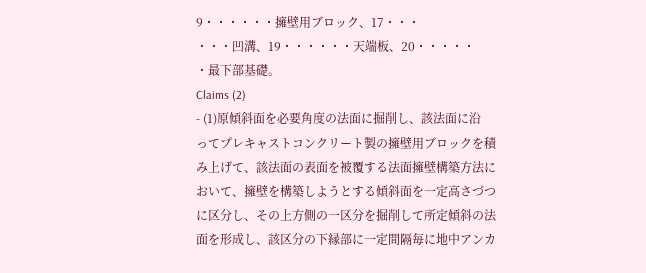9・・・・・・擁壁用ブロック、17・・・
・・・凹溝、19・・・・・・天端板、20・・・・・
・最下部基礎。
Claims (2)
- (1)原傾斜面を必要角度の法面に掘削し、該法面に沿
ってプレキャストコンクリート製の擁壁用ブロックを積
み上げて、該法面の表面を被覆する法面擁壁構築方法に
おいて、擁壁を構築しようとする傾斜面を一定高さづつ
に区分し、その上方側の一区分を掘削して所定傾斜の法
面を形成し、該区分の下縁部に一定間隔毎に地中アンカ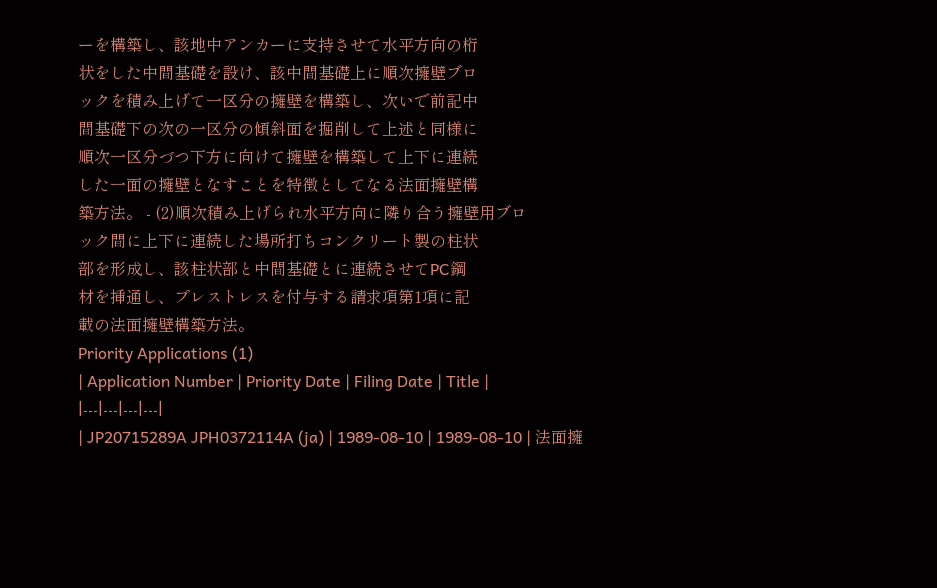ーを構築し、該地中アンカーに支持させて水平方向の桁
状をした中間基礎を設け、該中間基礎上に順次擁壁ブロ
ックを積み上げて一区分の擁壁を構築し、次いで前記中
間基礎下の次の一区分の傾斜面を掘削して上述と同様に
順次一区分づつ下方に向けて擁壁を構築して上下に連続
した一面の擁壁となすことを特徴としてなる法面擁壁構
築方法。 - (2)順次積み上げられ水平方向に隣り合う擁壁用ブロ
ック間に上下に連続した場所打ちコンクリート製の柱状
部を形成し、該柱状部と中間基礎とに連続させてPC鋼
材を挿通し、プレストレスを付与する請求項第1項に記
載の法面擁壁構築方法。
Priority Applications (1)
| Application Number | Priority Date | Filing Date | Title |
|---|---|---|---|
| JP20715289A JPH0372114A (ja) | 1989-08-10 | 1989-08-10 | 法面擁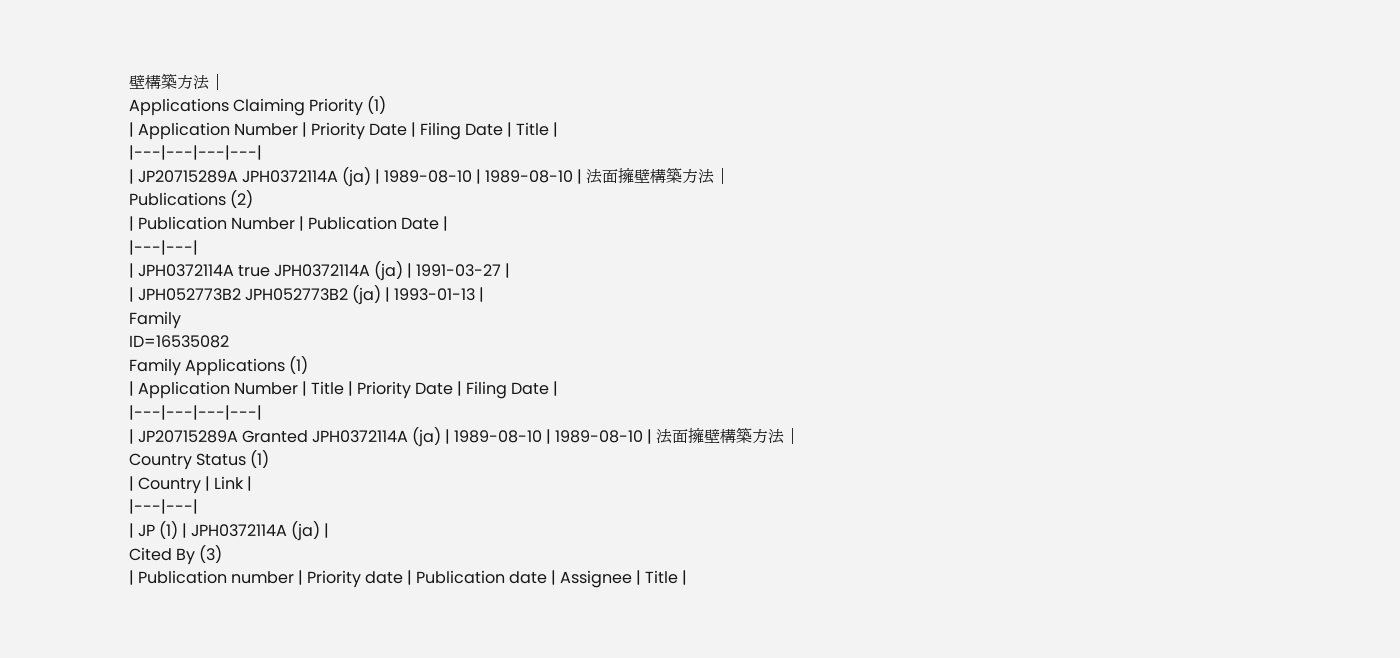壁構築方法 |
Applications Claiming Priority (1)
| Application Number | Priority Date | Filing Date | Title |
|---|---|---|---|
| JP20715289A JPH0372114A (ja) | 1989-08-10 | 1989-08-10 | 法面擁壁構築方法 |
Publications (2)
| Publication Number | Publication Date |
|---|---|
| JPH0372114A true JPH0372114A (ja) | 1991-03-27 |
| JPH052773B2 JPH052773B2 (ja) | 1993-01-13 |
Family
ID=16535082
Family Applications (1)
| Application Number | Title | Priority Date | Filing Date |
|---|---|---|---|
| JP20715289A Granted JPH0372114A (ja) | 1989-08-10 | 1989-08-10 | 法面擁壁構築方法 |
Country Status (1)
| Country | Link |
|---|---|
| JP (1) | JPH0372114A (ja) |
Cited By (3)
| Publication number | Priority date | Publication date | Assignee | Title |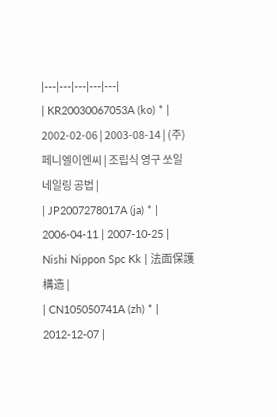|---|---|---|---|---|
| KR20030067053A (ko) * | 2002-02-06 | 2003-08-14 | (주) 페니엘이엔씨 | 조립식 영구 쏘일네일링 공법 |
| JP2007278017A (ja) * | 2006-04-11 | 2007-10-25 | Nishi Nippon Spc Kk | 法面保護構造 |
| CN105050741A (zh) * | 2012-12-07 |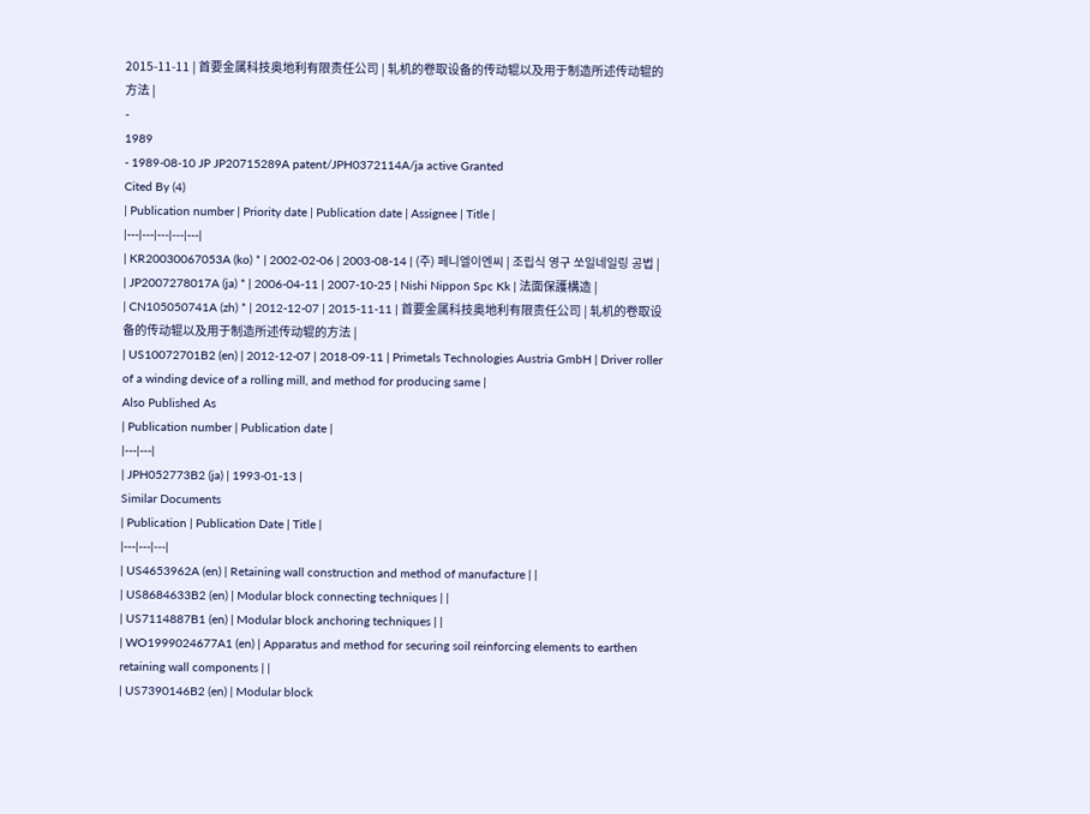2015-11-11 | 首要金属科技奥地利有限责任公司 | 轧机的卷取设备的传动辊以及用于制造所述传动辊的方法 |
-
1989
- 1989-08-10 JP JP20715289A patent/JPH0372114A/ja active Granted
Cited By (4)
| Publication number | Priority date | Publication date | Assignee | Title |
|---|---|---|---|---|
| KR20030067053A (ko) * | 2002-02-06 | 2003-08-14 | (주) 페니엘이엔씨 | 조립식 영구 쏘일네일링 공법 |
| JP2007278017A (ja) * | 2006-04-11 | 2007-10-25 | Nishi Nippon Spc Kk | 法面保護構造 |
| CN105050741A (zh) * | 2012-12-07 | 2015-11-11 | 首要金属科技奥地利有限责任公司 | 轧机的卷取设备的传动辊以及用于制造所述传动辊的方法 |
| US10072701B2 (en) | 2012-12-07 | 2018-09-11 | Primetals Technologies Austria GmbH | Driver roller of a winding device of a rolling mill, and method for producing same |
Also Published As
| Publication number | Publication date |
|---|---|
| JPH052773B2 (ja) | 1993-01-13 |
Similar Documents
| Publication | Publication Date | Title |
|---|---|---|
| US4653962A (en) | Retaining wall construction and method of manufacture | |
| US8684633B2 (en) | Modular block connecting techniques | |
| US7114887B1 (en) | Modular block anchoring techniques | |
| WO1999024677A1 (en) | Apparatus and method for securing soil reinforcing elements to earthen retaining wall components | |
| US7390146B2 (en) | Modular block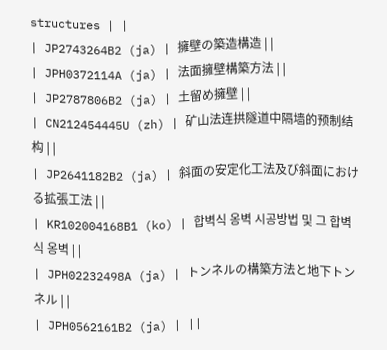structures | |
| JP2743264B2 (ja) | 擁壁の築造構造 | |
| JPH0372114A (ja) | 法面擁壁構築方法 | |
| JP2787806B2 (ja) | 土留め擁壁 | |
| CN212454445U (zh) | 矿山法连拱隧道中隔墙的预制结构 | |
| JP2641182B2 (ja) | 斜面の安定化工法及び斜面における拡張工法 | |
| KR102004168B1 (ko) | 합벽식 옹벽 시공방법 및 그 합벽식 옹벽 | |
| JPH02232498A (ja) | トンネルの構築方法と地下トンネル | |
| JPH0562161B2 (ja) | ||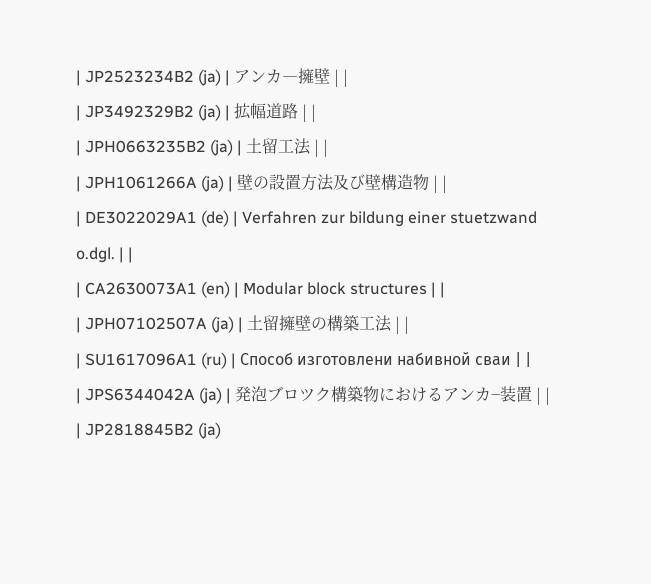| JP2523234B2 (ja) | アンカ―擁壁 | |
| JP3492329B2 (ja) | 拡幅道路 | |
| JPH0663235B2 (ja) | 土留工法 | |
| JPH1061266A (ja) | 壁の設置方法及び壁構造物 | |
| DE3022029A1 (de) | Verfahren zur bildung einer stuetzwand o.dgl. | |
| CA2630073A1 (en) | Modular block structures | |
| JPH07102507A (ja) | 土留擁壁の構築工法 | |
| SU1617096A1 (ru) | Способ изготовлени набивной сваи | |
| JPS6344042A (ja) | 発泡ブロツク構築物におけるアンカ−装置 | |
| JP2818845B2 (ja)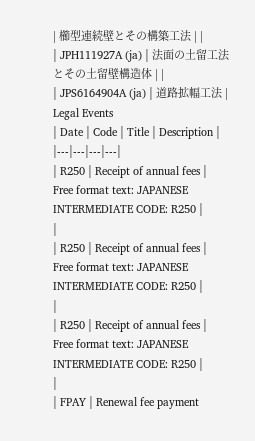| 櫛型連続壁とその構築工法 | |
| JPH111927A (ja) | 法面の土留工法とその土留壁構造体 | |
| JPS6164904A (ja) | 道路拡幅工法 |
Legal Events
| Date | Code | Title | Description |
|---|---|---|---|
| R250 | Receipt of annual fees |
Free format text: JAPANESE INTERMEDIATE CODE: R250 |
|
| R250 | Receipt of annual fees |
Free format text: JAPANESE INTERMEDIATE CODE: R250 |
|
| R250 | Receipt of annual fees |
Free format text: JAPANESE INTERMEDIATE CODE: R250 |
|
| FPAY | Renewal fee payment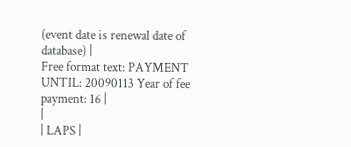(event date is renewal date of database) |
Free format text: PAYMENT UNTIL: 20090113 Year of fee payment: 16 |
|
| LAPS |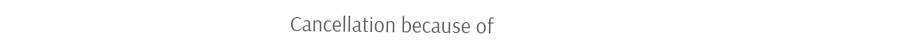Cancellation because of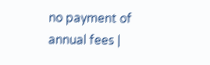no payment of annual fees |